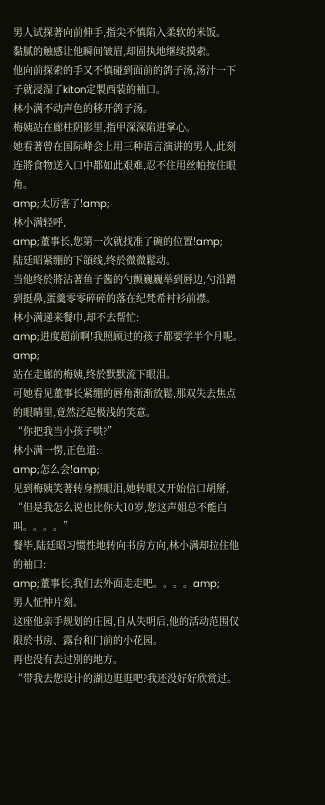男人试探著向前伸手,指尖不慎陷入柔软的米饭。
黏腻的触感让他瞬间皱眉,却固执地继续摸索。
他向前探索的手又不慎碰到面前的鸽子汤,汤汁一下子就浸湿了kiton定製西装的袖口。
林小满不动声色的移开鸽子汤。
梅姨站在廊柱阴影里,指甲深深陷进掌心。
她看著曾在国际峰会上用三种语言演讲的男人,此刻连將食物送入口中都如此艰难,忍不住用丝帕按住眼角。
amp;太厉害了!amp;
林小满轻呼,
amp;董事长,您第一次就找准了碗的位置!amp;
陆廷昭紧绷的下頜线,终於微微鬆动。
当他终於將沾著鱼子酱的勺颤巍巍举到唇边,勺沿蹭到挺鼻,蛋羹零零碎碎的落在纪梵希衬衫前襟。
林小满递来餐巾,却不去帮忙:
amp;进度超前啊!我照顾过的孩子都要学半个月呢。amp;
站在走廊的梅姨,终於默默流下眼泪。
可她看见董事长紧绷的唇角渐渐放鬆,那双失去焦点的眼睛里,竟然泛起极浅的笑意。
“你把我当小孩子哄?”
林小满一愣,正色道:
amp;怎么会!amp;
见到梅姨笑著转身擦眼泪,她转眼又开始信口胡掰,
“但是我怎么说也比你大10岁,您这声姐总不能白叫。。。。”
餐毕,陆廷昭习惯性地转向书房方向,林小满却拉住他的袖口:
amp;董事长,我们去外面走走吧。。。。amp;
男人怔忡片刻。
这座他亲手规划的庄园,自从失明后,他的活动范围仅限於书房、露台和门前的小花园。
再也没有去过別的地方。
“带我去您设计的湖边逛逛吧?我还没好好欣赏过。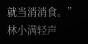就当消消食。”
林小满轻声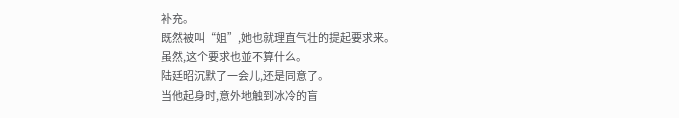补充。
既然被叫“姐”,她也就理直气壮的提起要求来。
虽然,这个要求也並不算什么。
陆廷昭沉默了一会儿,还是同意了。
当他起身时,意外地触到冰冷的盲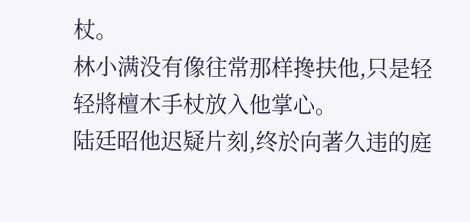杖。
林小满没有像往常那样搀扶他,只是轻轻將檀木手杖放入他掌心。
陆廷昭他迟疑片刻,终於向著久违的庭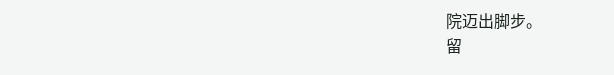院迈出脚步。
留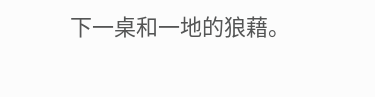下一桌和一地的狼藉。